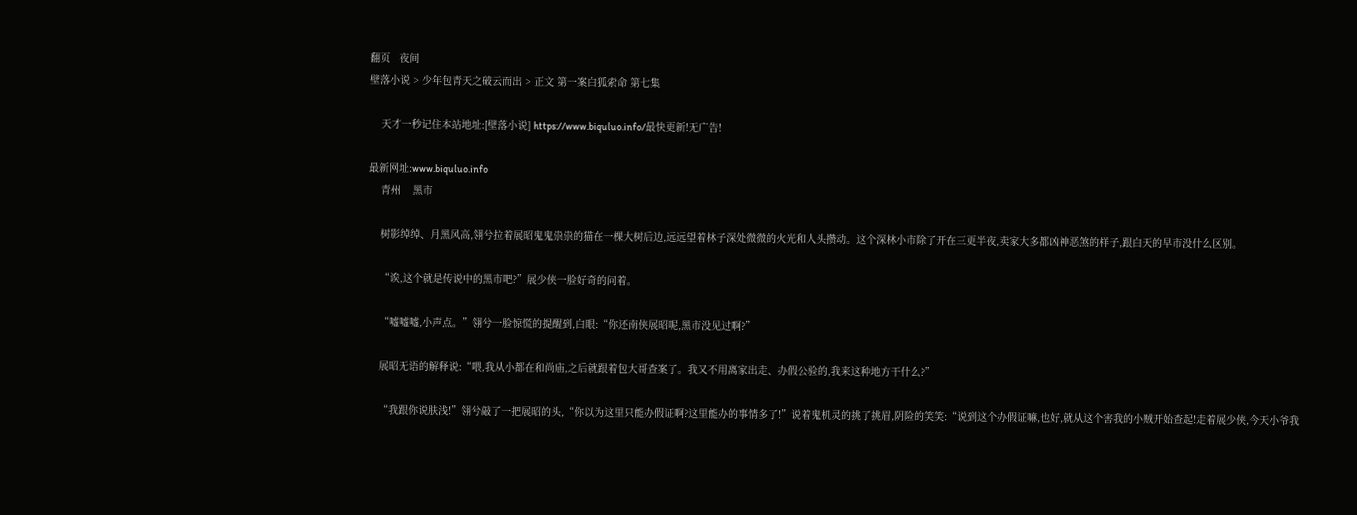翻页   夜间
壁落小说 > 少年包青天之破云而出 > 正文 第一案白狐索命 第七集

    天才一秒记住本站地址:[壁落小说] https://www.biquluo.info/最快更新!无广告!

最新网址:www.biquluo.info
    青州    黑市

    树影绰绰、月黑风高,翎兮拉着展昭鬼鬼祟祟的猫在一棵大树后边,远远望着林子深处微微的火光和人头攒动。这个深林小市除了开在三更半夜,卖家大多都凶神恶煞的样子,跟白天的早市没什么区别。

    “诶,这个就是传说中的黑市吧?”展少侠一脸好奇的问着。

    “嘘嘘嘘,小声点。”翎兮一脸惊慌的提醒到,白眼:“你还南侠展昭呢,黑市没见过啊?”

    展昭无语的解释说:“喂,我从小都在和尚庙,之后就跟着包大哥查案了。我又不用离家出走、办假公验的,我来这种地方干什么?”

    “我跟你说肤浅!”翎兮敲了一把展昭的头,“你以为这里只能办假证啊?这里能办的事情多了!”说着鬼机灵的挑了挑眉,阴险的笑笑:“说到这个办假证嘛,也好,就从这个害我的小贼开始查起!走着展少侠,今天小爷我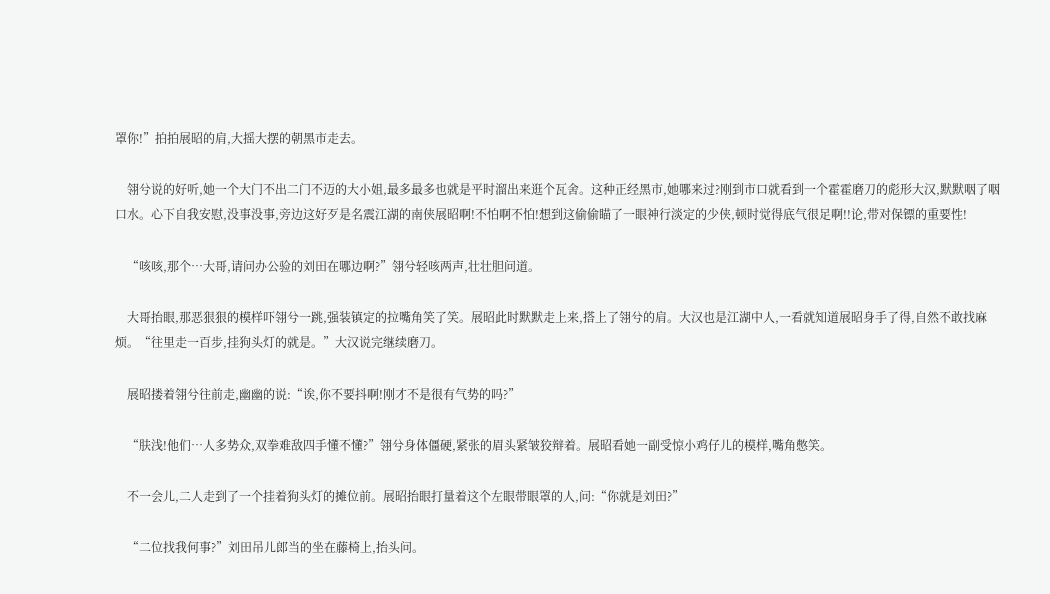罩你!”拍拍展昭的肩,大摇大摆的朝黑市走去。

    翎兮说的好听,她一个大门不出二门不迈的大小姐,最多最多也就是平时溜出来逛个瓦舍。这种正经黑市,她哪来过?刚到市口就看到一个霍霍磨刀的彪形大汉,默默咽了咽口水。心下自我安慰,没事没事,旁边这好歹是名震江湖的南侠展昭啊!不怕啊不怕!想到这偷偷瞄了一眼神行淡定的少侠,顿时觉得底气很足啊!!论,带对保镖的重要性!

    “咳咳,那个…大哥,请问办公验的刘田在哪边啊?”翎兮轻咳两声,壮壮胆问道。

    大哥抬眼,那恶狠狠的模样吓翎兮一跳,强装镇定的拉嘴角笑了笑。展昭此时默默走上来,搭上了翎兮的肩。大汉也是江湖中人,一看就知道展昭身手了得,自然不敢找麻烦。“往里走一百步,挂狗头灯的就是。”大汉说完继续磨刀。

    展昭搂着翎兮往前走,幽幽的说:“诶,你不要抖啊!刚才不是很有气势的吗?”

    “肤浅!他们…人多势众,双拳难敌四手懂不懂?”翎兮身体僵硬,紧张的眉头紧皱狡辩着。展昭看她一副受惊小鸡仔儿的模样,嘴角憋笑。

    不一会儿,二人走到了一个挂着狗头灯的摊位前。展昭抬眼打量着这个左眼带眼罩的人,问:“你就是刘田?”

    “二位找我何事?”刘田吊儿郎当的坐在藤椅上,抬头问。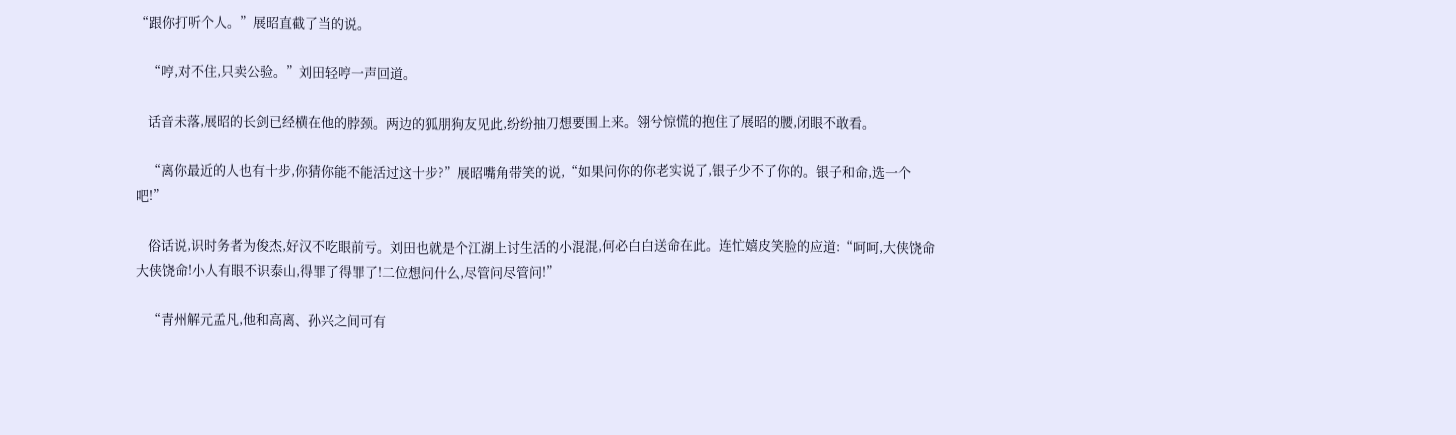“跟你打听个人。”展昭直截了当的说。

    “哼,对不住,只卖公验。”刘田轻哼一声回道。

    话音未落,展昭的长剑已经横在他的脖颈。两边的狐朋狗友见此,纷纷抽刀想要围上来。翎兮惊慌的抱住了展昭的腰,闭眼不敢看。

    “离你最近的人也有十步,你猜你能不能活过这十步?”展昭嘴角带笑的说,“如果问你的你老实说了,银子少不了你的。银子和命,选一个吧!”

    俗话说,识时务者为俊杰,好汉不吃眼前亏。刘田也就是个江湖上讨生活的小混混,何必白白送命在此。连忙嬉皮笑脸的应道:“呵呵,大侠饶命大侠饶命!小人有眼不识泰山,得罪了得罪了!二位想问什么,尽管问尽管问!”

    “青州解元孟凡,他和高离、孙兴之间可有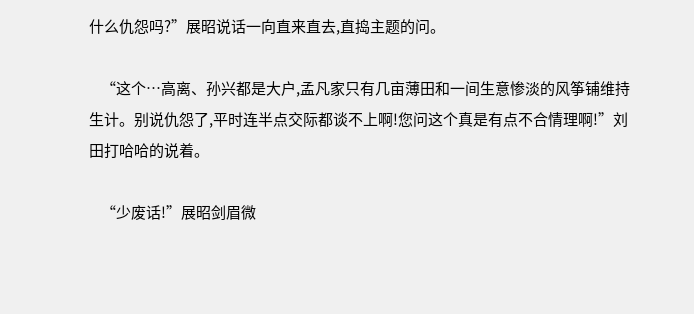什么仇怨吗?”展昭说话一向直来直去,直捣主题的问。

    “这个…高离、孙兴都是大户,孟凡家只有几亩薄田和一间生意惨淡的风筝铺维持生计。别说仇怨了,平时连半点交际都谈不上啊!您问这个真是有点不合情理啊!”刘田打哈哈的说着。

    “少废话!”展昭剑眉微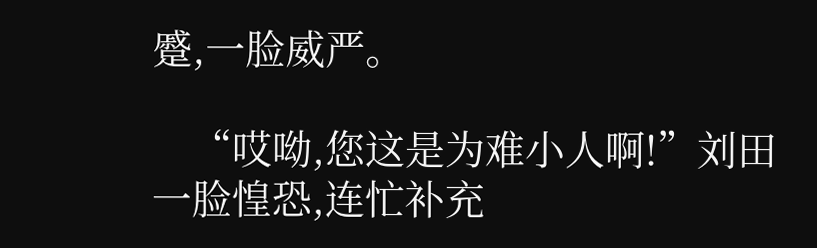蹙,一脸威严。

    “哎呦,您这是为难小人啊!”刘田一脸惶恐,连忙补充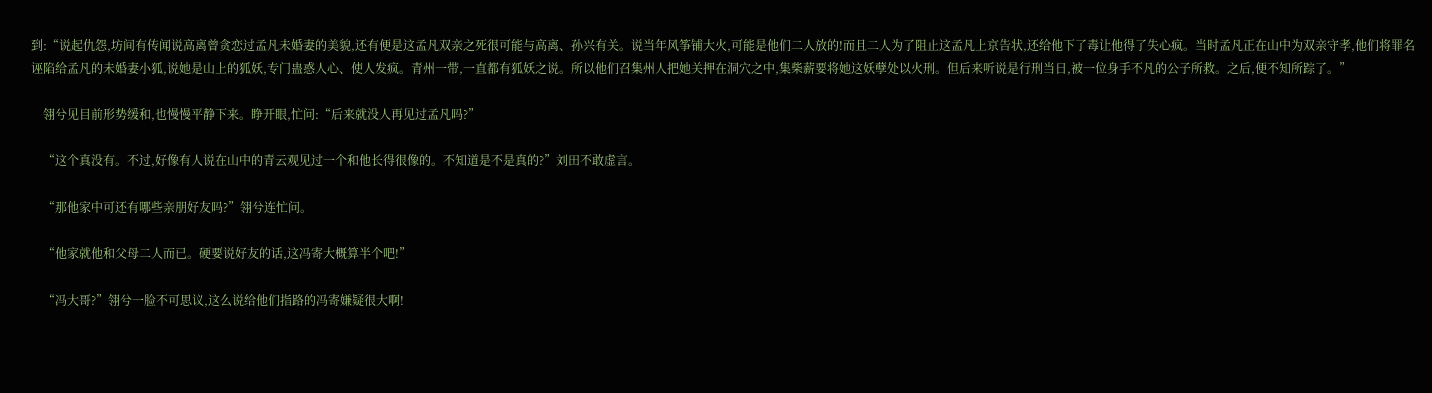到:“说起仇怨,坊间有传闻说高离曾贪恋过孟凡未婚妻的美貌,还有便是这孟凡双亲之死很可能与高离、孙兴有关。说当年风筝铺大火,可能是他们二人放的!而且二人为了阻止这孟凡上京告状,还给他下了毒让他得了失心疯。当时孟凡正在山中为双亲守孝,他们将罪名诬陷给孟凡的未婚妻小狐,说她是山上的狐妖,专门蛊惑人心、使人发疯。青州一带,一直都有狐妖之说。所以他们召集州人把她关押在洞穴之中,集柴薪要将她这妖孽处以火刑。但后来听说是行刑当日,被一位身手不凡的公子所救。之后,便不知所踪了。”

    翎兮见目前形势缓和,也慢慢平静下来。睁开眼,忙问:“后来就没人再见过孟凡吗?”

    “这个真没有。不过,好像有人说在山中的青云观见过一个和他长得很像的。不知道是不是真的?”刘田不敢虚言。

    “那他家中可还有哪些亲朋好友吗?”翎兮连忙问。

    “他家就他和父母二人而已。硬要说好友的话,这冯寄大概算半个吧!”

    “冯大哥?”翎兮一脸不可思议,这么说给他们指路的冯寄嫌疑很大啊!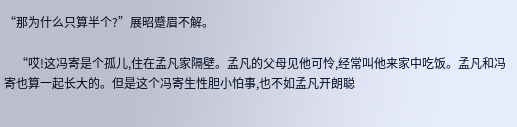“那为什么只算半个?”展昭蹙眉不解。

    “哎!这冯寄是个孤儿,住在孟凡家隔壁。孟凡的父母见他可怜,经常叫他来家中吃饭。孟凡和冯寄也算一起长大的。但是这个冯寄生性胆小怕事,也不如孟凡开朗聪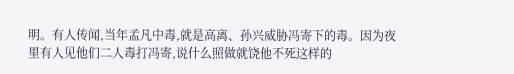明。有人传闻,当年孟凡中毒,就是高离、孙兴威胁冯寄下的毒。因为夜里有人见他们二人毒打冯寄,说什么照做就饶他不死这样的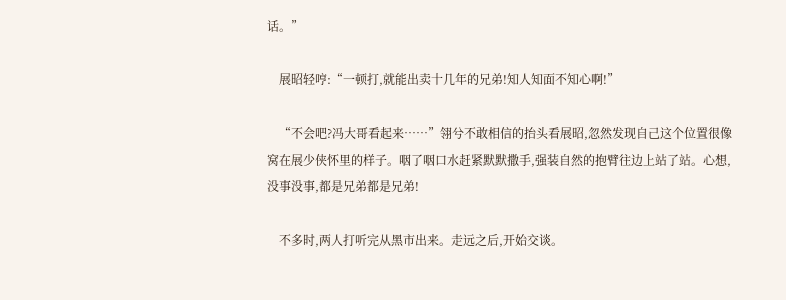话。”

    展昭轻哼:“一顿打,就能出卖十几年的兄弟!知人知面不知心啊!”

    “不会吧?冯大哥看起来……”翎兮不敢相信的抬头看展昭,忽然发现自己这个位置很像窝在展少侠怀里的样子。咽了咽口水赶紧默默撒手,强装自然的抱臂往边上站了站。心想,没事没事,都是兄弟都是兄弟!

    不多时,两人打听完从黑市出来。走远之后,开始交谈。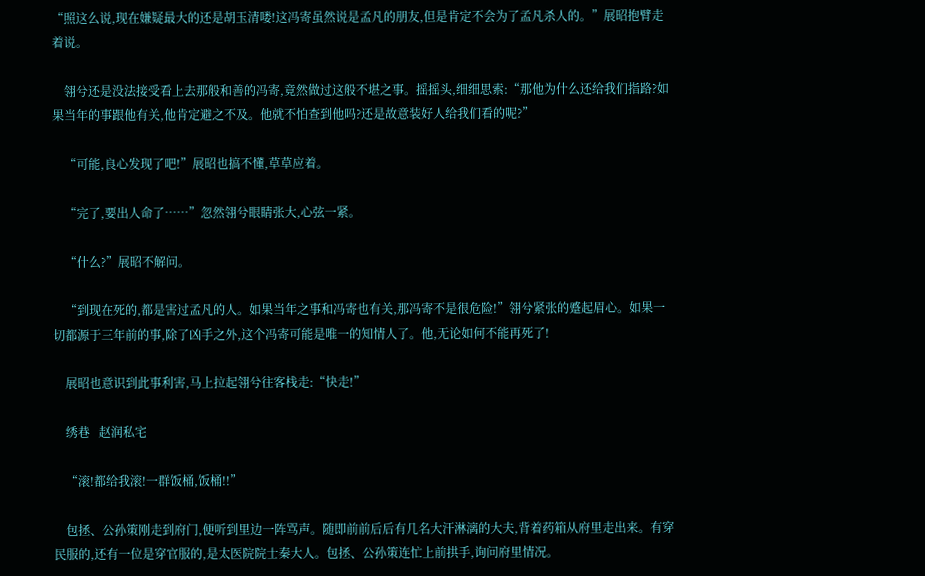“照这么说,现在嫌疑最大的还是胡玉清喽!这冯寄虽然说是孟凡的朋友,但是肯定不会为了孟凡杀人的。”展昭抱臂走着说。

    翎兮还是没法接受看上去那般和善的冯寄,竟然做过这般不堪之事。摇摇头,细细思索:“那他为什么还给我们指路?如果当年的事跟他有关,他肯定避之不及。他就不怕查到他吗?还是故意装好人给我们看的呢?”

    “可能,良心发现了吧!”展昭也搞不懂,草草应着。

    “完了,要出人命了……”忽然翎兮眼睛张大,心弦一紧。

    “什么?”展昭不解问。

    “到现在死的,都是害过孟凡的人。如果当年之事和冯寄也有关,那冯寄不是很危险!”翎兮紧张的蹙起眉心。如果一切都源于三年前的事,除了凶手之外,这个冯寄可能是唯一的知情人了。他,无论如何不能再死了!

    展昭也意识到此事利害,马上拉起翎兮往客栈走:“快走!”

    绣巷   赵润私宅

    “滚!都给我滚!一群饭桶,饭桶!!”

    包拯、公孙策刚走到府门,便听到里边一阵骂声。随即前前后后有几名大汗淋漓的大夫,背着药箱从府里走出来。有穿民服的,还有一位是穿官服的,是太医院院士秦大人。包拯、公孙策连忙上前拱手,询问府里情况。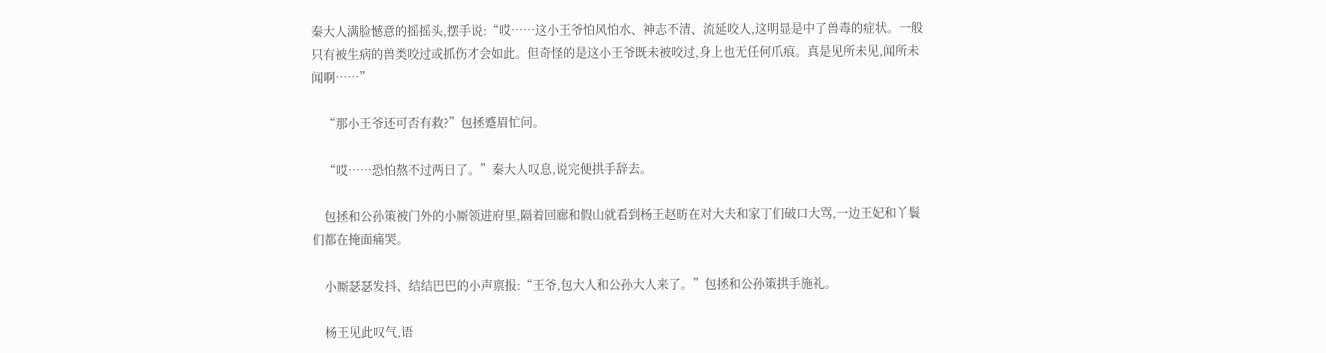秦大人满脸憾意的摇摇头,摆手说:“哎……这小王爷怕风怕水、神志不清、流延咬人,这明显是中了兽毒的症状。一般只有被生病的兽类咬过或抓伤才会如此。但奇怪的是这小王爷既未被咬过,身上也无任何爪痕。真是见所未见,闻所未闻啊……”

    “那小王爷还可否有救?”包拯蹙眉忙问。

    “哎……恐怕熬不过两日了。”秦大人叹息,说完便拱手辞去。

    包拯和公孙策被门外的小厮领进府里,隔着回廊和假山就看到杨王赵昉在对大夫和家丁们破口大骂,一边王妃和丫鬟们都在掩面痛哭。

    小厮瑟瑟发抖、结结巴巴的小声禀报:“王爷,包大人和公孙大人来了。”包拯和公孙策拱手施礼。

    杨王见此叹气,语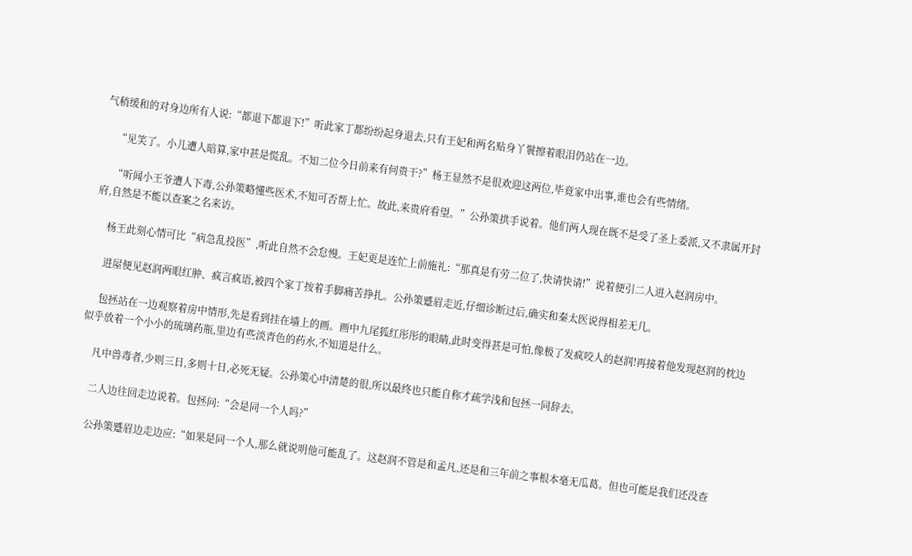气稍缓和的对身边所有人说:“都退下都退下!”听此家丁都纷纷起身退去,只有王妃和两名贴身丫鬟擦着眼泪仍站在一边。

    “见笑了。小儿遭人暗算,家中甚是慌乱。不知二位今日前来有何贵干?”杨王显然不是很欢迎这两位,毕竟家中出事,谁也会有些情绪。

    “听闻小王爷遭人下毒,公孙策略懂些医术,不知可否帮上忙。故此,来贵府看望。”公孙策拱手说着。他们两人现在既不是受了圣上委派,又不隶属开封府,自然是不能以查案之名来访。

    杨王此刻心情可比“病急乱投医”,听此自然不会怠慢。王妃更是连忙上前施礼:“那真是有劳二位了,快请快请!”说着便引二人进入赵润房中。

    进屋便见赵润两眼红肿、疯言疯语,被四个家丁按着手脚痛苦挣扎。公孙策蹙眉走近,仔细诊断过后,确实和秦太医说得相差无几。

    包拯站在一边观察着房中情形,先是看到挂在墙上的画。画中九尾狐红彤彤的眼睛,此时变得甚是可怕,像极了发疯咬人的赵润!再接着他发现赵润的枕边似乎放着一个小小的琉璃药瓶,里边有些淡青色的药水,不知道是什么。

    凡中兽毒者,少则三日,多则十日,必死无疑。公孙策心中清楚的很,所以最终也只能自称才疏学浅和包拯一同辞去。

    二人边往回走边说着。包拯问:“会是同一个人吗?”

    公孙策蹙眉边走边应:“如果是同一个人,那么就说明他可能乱了。这赵润不管是和孟凡,还是和三年前之事根本毫无瓜葛。但也可能是我们还没查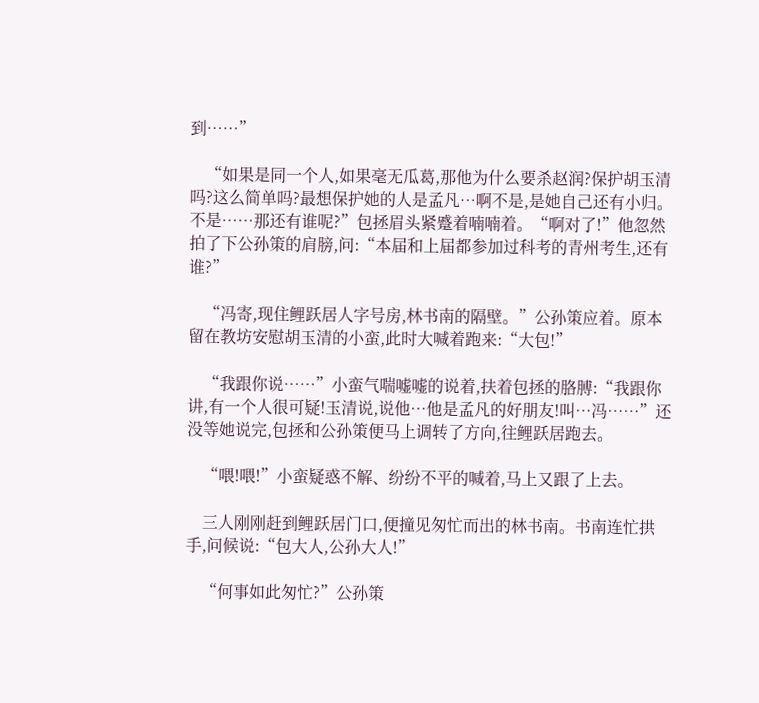到……”

    “如果是同一个人,如果毫无瓜葛,那他为什么要杀赵润?保护胡玉清吗?这么简单吗?最想保护她的人是孟凡…啊不是,是她自己还有小归。不是……那还有谁呢?”包拯眉头紧蹙着喃喃着。“啊对了!”他忽然拍了下公孙策的肩膀,问:“本届和上届都参加过科考的青州考生,还有谁?”

    “冯寄,现住鲤跃居人字号房,林书南的隔壁。”公孙策应着。原本留在教坊安慰胡玉清的小蛮,此时大喊着跑来:“大包!”

    “我跟你说……”小蛮气喘嘘嘘的说着,扶着包拯的胳膊:“我跟你讲,有一个人很可疑!玉清说,说他…他是孟凡的好朋友!叫…冯……”还没等她说完,包拯和公孙策便马上调转了方向,往鲤跃居跑去。

    “喂!喂!”小蛮疑惑不解、纷纷不平的喊着,马上又跟了上去。

    三人刚刚赶到鲤跃居门口,便撞见匆忙而出的林书南。书南连忙拱手,问候说:“包大人,公孙大人!”

    “何事如此匆忙?”公孙策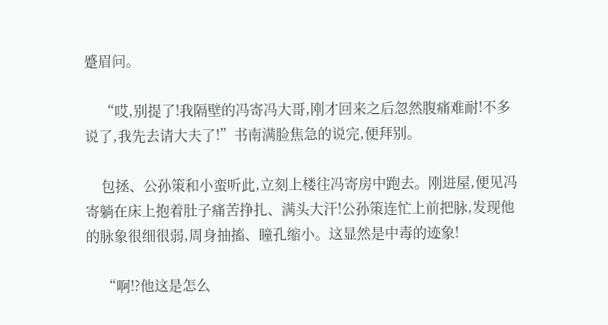蹙眉问。

    “哎,别提了!我隔壁的冯寄冯大哥,刚才回来之后忽然腹痛难耐!不多说了,我先去请大夫了!”书南满脸焦急的说完,便拜别。

    包拯、公孙策和小蛮听此,立刻上楼往冯寄房中跑去。刚进屋,便见冯寄躺在床上抱着肚子痛苦挣扎、满头大汗!公孙策连忙上前把脉,发现他的脉象很细很弱,周身抽搐、瞳孔缩小。这显然是中毒的迹象!

    “啊!?他这是怎么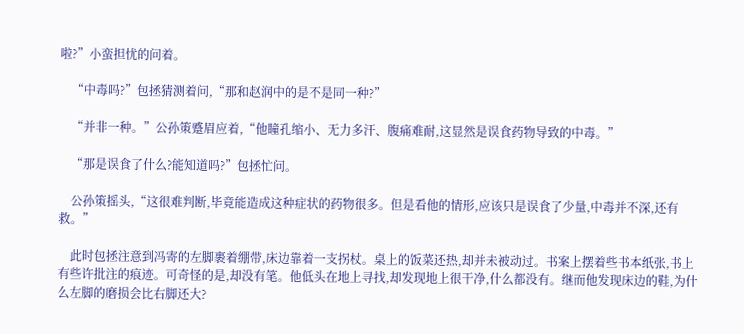啦?”小蛮担忧的问着。

    “中毒吗?”包拯猜测着问,“那和赵润中的是不是同一种?”

    “并非一种。”公孙策蹙眉应着,“他瞳孔缩小、无力多汗、腹痛难耐,这显然是误食药物导致的中毒。”

    “那是误食了什么?能知道吗?”包拯忙问。

    公孙策摇头,“这很难判断,毕竟能造成这种症状的药物很多。但是看他的情形,应该只是误食了少量,中毒并不深,还有救。”

    此时包拯注意到冯寄的左脚裹着绷带,床边靠着一支拐杖。桌上的饭菜还热,却并未被动过。书案上摆着些书本纸张,书上有些许批注的痕迹。可奇怪的是,却没有笔。他低头在地上寻找,却发现地上很干净,什么都没有。继而他发现床边的鞋,为什么左脚的磨损会比右脚还大?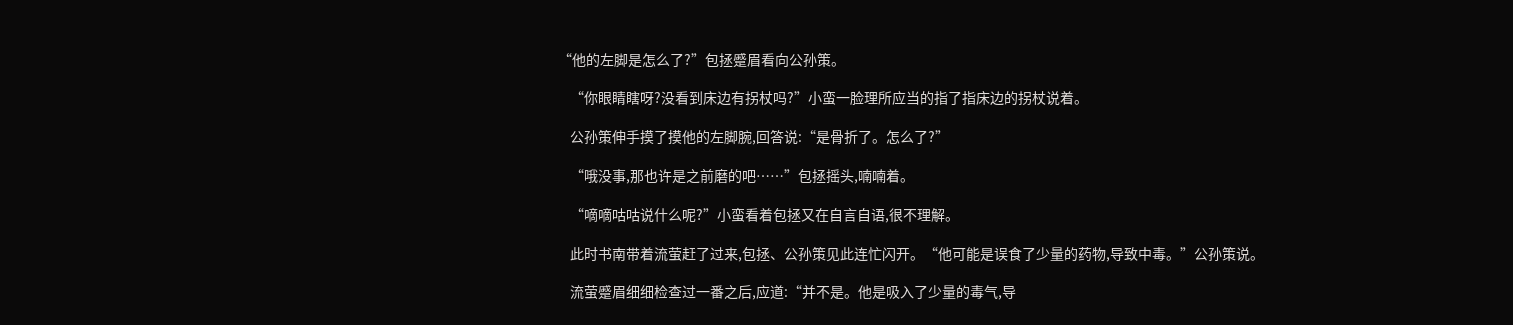“他的左脚是怎么了?”包拯蹙眉看向公孙策。

    “你眼睛瞎呀?没看到床边有拐杖吗?”小蛮一脸理所应当的指了指床边的拐杖说着。

    公孙策伸手摸了摸他的左脚腕,回答说:“是骨折了。怎么了?”

    “哦没事,那也许是之前磨的吧……”包拯摇头,喃喃着。

    “嘀嘀咕咕说什么呢?”小蛮看着包拯又在自言自语,很不理解。

    此时书南带着流萤赶了过来,包拯、公孙策见此连忙闪开。“他可能是误食了少量的药物,导致中毒。”公孙策说。

    流萤蹙眉细细检查过一番之后,应道:“并不是。他是吸入了少量的毒气,导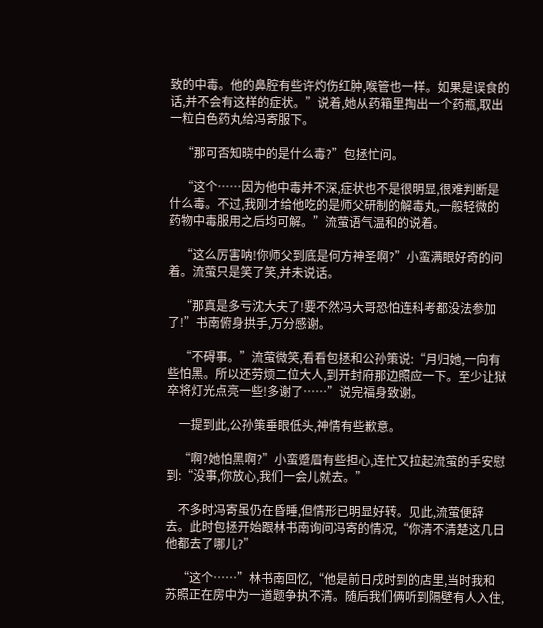致的中毒。他的鼻腔有些许灼伤红肿,喉管也一样。如果是误食的话,并不会有这样的症状。”说着,她从药箱里掏出一个药瓶,取出一粒白色药丸给冯寄服下。

    “那可否知晓中的是什么毒?”包拯忙问。

    “这个……因为他中毒并不深,症状也不是很明显,很难判断是什么毒。不过,我刚才给他吃的是师父研制的解毒丸,一般轻微的药物中毒服用之后均可解。”流萤语气温和的说着。

    “这么厉害呐!你师父到底是何方神圣啊?”小蛮满眼好奇的问着。流萤只是笑了笑,并未说话。

    “那真是多亏沈大夫了!要不然冯大哥恐怕连科考都没法参加了!”书南俯身拱手,万分感谢。

    “不碍事。”流萤微笑,看看包拯和公孙策说:“月归她,一向有些怕黑。所以还劳烦二位大人,到开封府那边照应一下。至少让狱卒将灯光点亮一些!多谢了……”说完福身致谢。

    一提到此,公孙策垂眼低头,神情有些歉意。

    “啊?她怕黑啊?”小蛮蹙眉有些担心,连忙又拉起流萤的手安慰到:“没事,你放心,我们一会儿就去。”

    不多时冯寄虽仍在昏睡,但情形已明显好转。见此,流萤便辞去。此时包拯开始跟林书南询问冯寄的情况,“你清不清楚这几日他都去了哪儿?”

    “这个……”林书南回忆,“他是前日戌时到的店里,当时我和苏照正在房中为一道题争执不清。随后我们俩听到隔壁有人入住,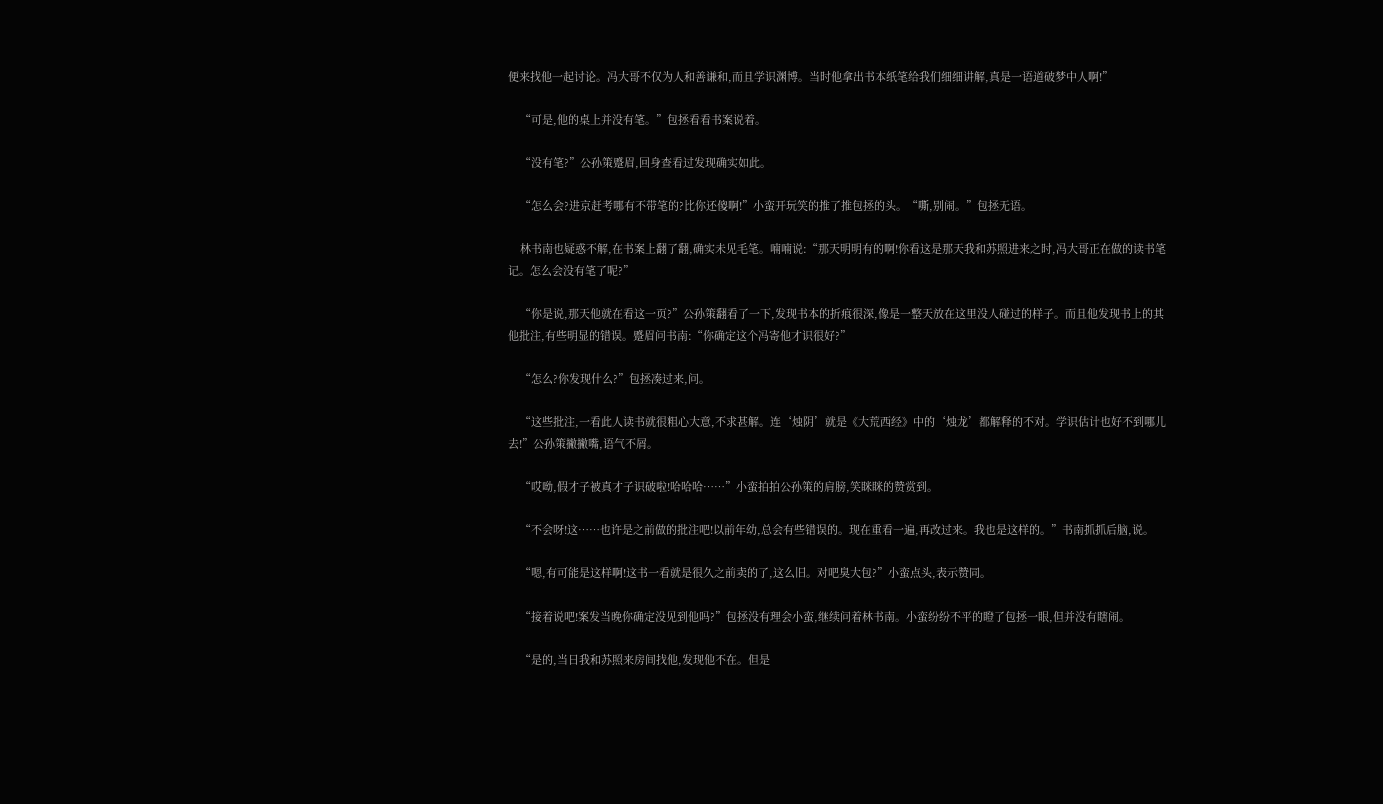便来找他一起讨论。冯大哥不仅为人和善谦和,而且学识渊博。当时他拿出书本纸笔给我们细细讲解,真是一语道破梦中人啊!”

    “可是,他的桌上并没有笔。”包拯看看书案说着。

    “没有笔?”公孙策蹙眉,回身查看过发现确实如此。

    “怎么会?进京赶考哪有不带笔的?比你还傻啊!”小蛮开玩笑的推了推包拯的头。“嘶,别闹。”包拯无语。

    林书南也疑惑不解,在书案上翻了翻,确实未见毛笔。喃喃说:“那天明明有的啊!你看这是那天我和苏照进来之时,冯大哥正在做的读书笔记。怎么会没有笔了呢?”

    “你是说,那天他就在看这一页?”公孙策翻看了一下,发现书本的折痕很深,像是一整天放在这里没人碰过的样子。而且他发现书上的其他批注,有些明显的错误。蹙眉问书南:“你确定这个冯寄他才识很好?”

    “怎么?你发现什么?”包拯凑过来,问。

    “这些批注,一看此人读书就很粗心大意,不求甚解。连‘烛阴’就是《大荒西经》中的‘烛龙’都解释的不对。学识估计也好不到哪儿去!”公孙策撇撇嘴,语气不屑。

    “哎呦,假才子被真才子识破啦!哈哈哈……”小蛮拍拍公孙策的肩膀,笑眯眯的赞赏到。

    “不会呀!这……也许是之前做的批注吧!以前年幼,总会有些错误的。现在重看一遍,再改过来。我也是这样的。”书南抓抓后脑,说。

    “嗯,有可能是这样啊!这书一看就是很久之前卖的了,这么旧。对吧臭大包?”小蛮点头,表示赞同。

    “接着说吧!案发当晚你确定没见到他吗?”包拯没有理会小蛮,继续问着林书南。小蛮纷纷不平的瞪了包拯一眼,但并没有瞎闹。

    “是的,当日我和苏照来房间找他,发现他不在。但是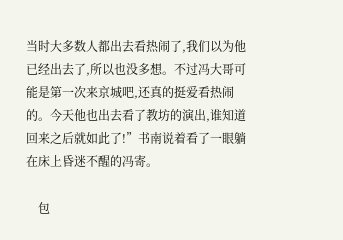当时大多数人都出去看热闹了,我们以为他已经出去了,所以也没多想。不过冯大哥可能是第一次来京城吧,还真的挺爱看热闹的。今天他也出去看了教坊的演出,谁知道回来之后就如此了!”书南说着看了一眼躺在床上昏迷不醒的冯寄。

    包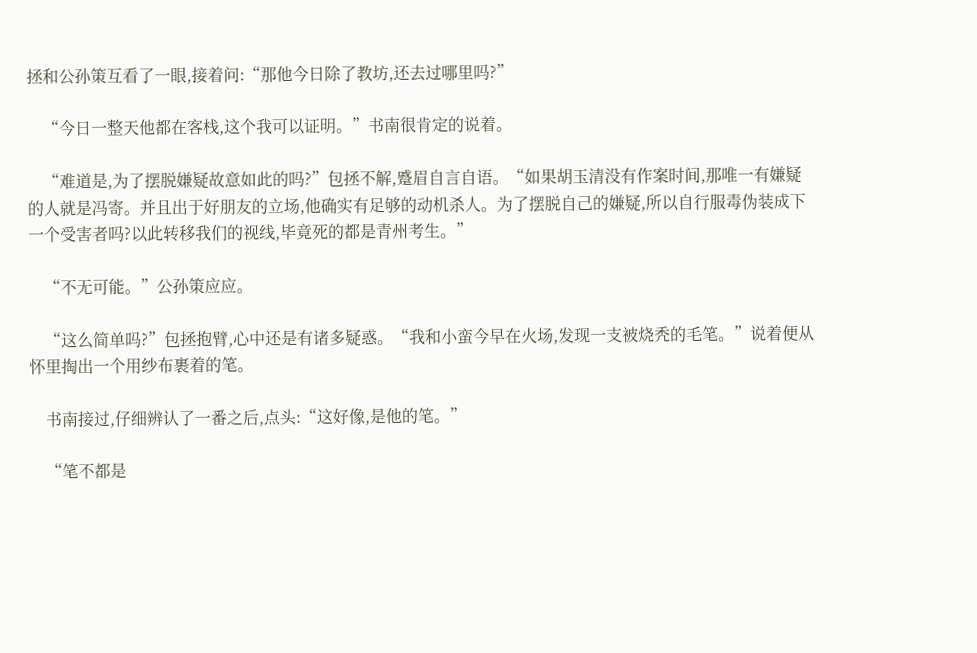拯和公孙策互看了一眼,接着问:“那他今日除了教坊,还去过哪里吗?”

    “今日一整天他都在客栈,这个我可以证明。”书南很肯定的说着。

    “难道是,为了摆脱嫌疑故意如此的吗?”包拯不解,蹙眉自言自语。“如果胡玉清没有作案时间,那唯一有嫌疑的人就是冯寄。并且出于好朋友的立场,他确实有足够的动机杀人。为了摆脱自己的嫌疑,所以自行服毒伪装成下一个受害者吗?以此转移我们的视线,毕竟死的都是青州考生。”

    “不无可能。”公孙策应应。

    “这么简单吗?”包拯抱臂,心中还是有诸多疑惑。“我和小蛮今早在火场,发现一支被烧秃的毛笔。”说着便从怀里掏出一个用纱布裹着的笔。

    书南接过,仔细辨认了一番之后,点头:“这好像,是他的笔。”

    “笔不都是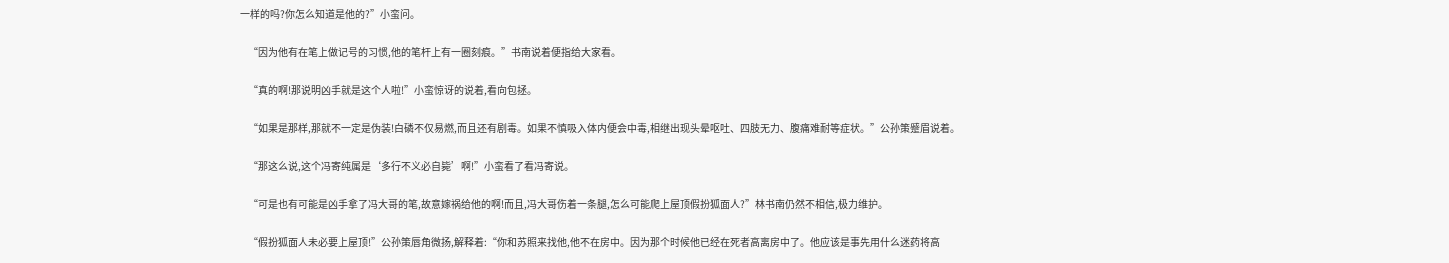一样的吗?你怎么知道是他的?”小蛮问。

    “因为他有在笔上做记号的习惯,他的笔杆上有一圈刻痕。”书南说着便指给大家看。

    “真的啊!那说明凶手就是这个人啦!”小蛮惊讶的说着,看向包拯。

    “如果是那样,那就不一定是伪装!白磷不仅易燃,而且还有剧毒。如果不慎吸入体内便会中毒,相继出现头晕呕吐、四肢无力、腹痛难耐等症状。”公孙策蹙眉说着。

    “那这么说,这个冯寄纯属是‘多行不义必自毙’啊!”小蛮看了看冯寄说。

    “可是也有可能是凶手拿了冯大哥的笔,故意嫁祸给他的啊!而且,冯大哥伤着一条腿,怎么可能爬上屋顶假扮狐面人?”林书南仍然不相信,极力维护。

    “假扮狐面人未必要上屋顶!”公孙策唇角微扬,解释着:“你和苏照来找他,他不在房中。因为那个时候他已经在死者高离房中了。他应该是事先用什么迷药将高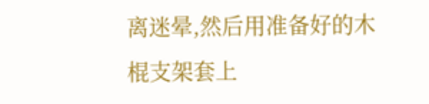离迷晕,然后用准备好的木棍支架套上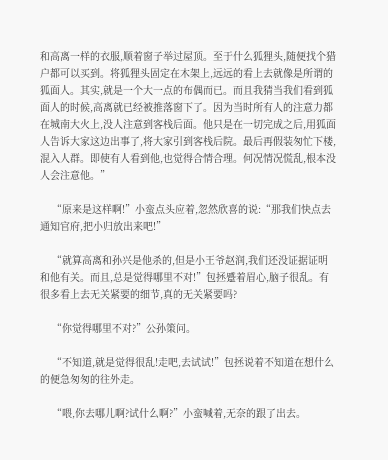和高离一样的衣服,顺着窗子举过屋顶。至于什么狐狸头,随便找个猎户都可以买到。将狐狸头固定在木架上,远远的看上去就像是所谓的狐面人。其实,就是一个大一点的布偶而已。而且我猜当我们看到狐面人的时候,高离就已经被推落窗下了。因为当时所有人的注意力都在城南大火上,没人注意到客栈后面。他只是在一切完成之后,用狐面人告诉大家这边出事了,将大家引到客栈后院。最后再假装匆忙下楼,混入人群。即使有人看到他,也觉得合情合理。何况情况慌乱,根本没人会注意他。”

    “原来是这样啊!”小蛮点头应着,忽然欣喜的说:“那我们快点去通知官府,把小归放出来吧!”

    “就算高离和孙兴是他杀的,但是小王爷赵润,我们还没证据证明和他有关。而且,总是觉得哪里不对!”包拯蹙着眉心,脑子很乱。有很多看上去无关紧要的细节,真的无关紧要吗?

    “你觉得哪里不对?”公孙策问。

    “不知道,就是觉得很乱!走吧,去试试!”包拯说着不知道在想什么的便急匆匆的往外走。

    “喂,你去哪儿啊?试什么啊?”小蛮喊着,无奈的跟了出去。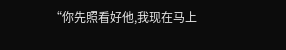“你先照看好他,我现在马上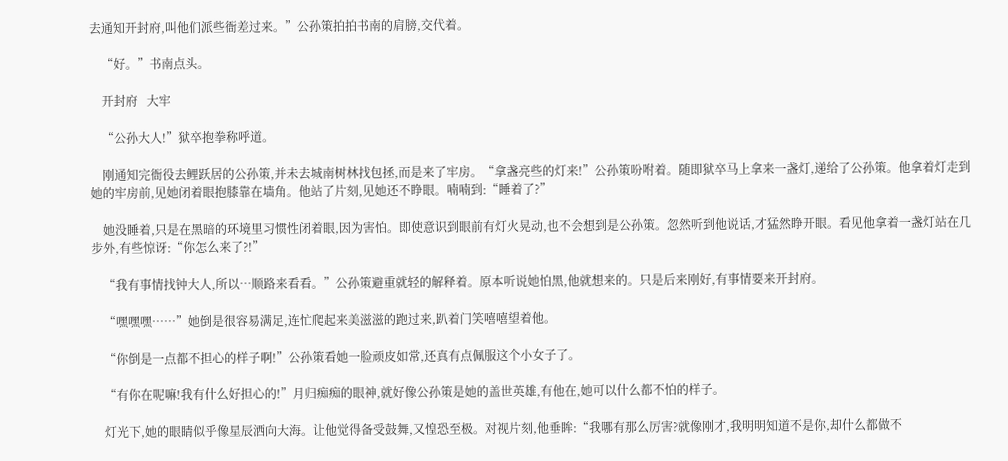去通知开封府,叫他们派些衙差过来。”公孙策拍拍书南的肩膀,交代着。

    “好。”书南点头。

    开封府   大牢

    “公孙大人!”狱卒抱拳称呼道。

    刚通知完衙役去鲤跃居的公孙策,并未去城南树林找包拯,而是来了牢房。“拿盏亮些的灯来!”公孙策吩咐着。随即狱卒马上拿来一盏灯,递给了公孙策。他拿着灯走到她的牢房前,见她闭着眼抱膝靠在墙角。他站了片刻,见她还不睁眼。喃喃到:“睡着了?”

    她没睡着,只是在黑暗的环境里习惯性闭着眼,因为害怕。即使意识到眼前有灯火晃动,也不会想到是公孙策。忽然听到他说话,才猛然睁开眼。看见他拿着一盏灯站在几步外,有些惊讶:“你怎么来了?!”

    “我有事情找钟大人,所以…顺路来看看。”公孙策避重就轻的解释着。原本听说她怕黑,他就想来的。只是后来刚好,有事情要来开封府。

    “嘿嘿嘿……”她倒是很容易满足,连忙爬起来美滋滋的跑过来,趴着门笑嘻嘻望着他。

    “你倒是一点都不担心的样子啊!”公孙策看她一脸顽皮如常,还真有点佩服这个小女子了。

    “有你在呢嘛!我有什么好担心的!”月归痴痴的眼神,就好像公孙策是她的盖世英雄,有他在,她可以什么都不怕的样子。

    灯光下,她的眼睛似乎像星辰洒向大海。让他觉得备受鼓舞,又惶恐至极。对视片刻,他垂眸:“我哪有那么厉害?就像刚才,我明明知道不是你,却什么都做不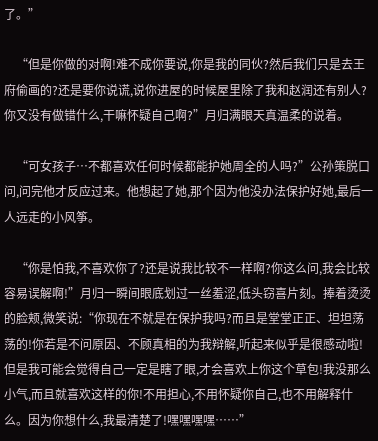了。”

    “但是你做的对啊!难不成你要说,你是我的同伙?然后我们只是去王府偷画的?还是要你说谎,说你进屋的时候屋里除了我和赵润还有别人?你又没有做错什么,干嘛怀疑自己啊?”月归满眼天真温柔的说着。

    “可女孩子…不都喜欢任何时候都能护她周全的人吗?”公孙策脱口问,问完他才反应过来。他想起了她,那个因为他没办法保护好她,最后一人远走的小风筝。

    “你是怕我,不喜欢你了?还是说我比较不一样啊?你这么问,我会比较容易误解啊!”月归一瞬间眼底划过一丝羞涩,低头窃喜片刻。捧着烫烫的脸颊,微笑说:“你现在不就是在保护我吗?而且是堂堂正正、坦坦荡荡的!你若是不问原因、不顾真相的为我辩解,听起来似乎是很感动啦!但是我可能会觉得自己一定是瞎了眼,才会喜欢上你这个草包!我没那么小气,而且就喜欢这样的你!不用担心,不用怀疑你自己,也不用解释什么。因为你想什么,我最清楚了!嘿嘿嘿嘿……”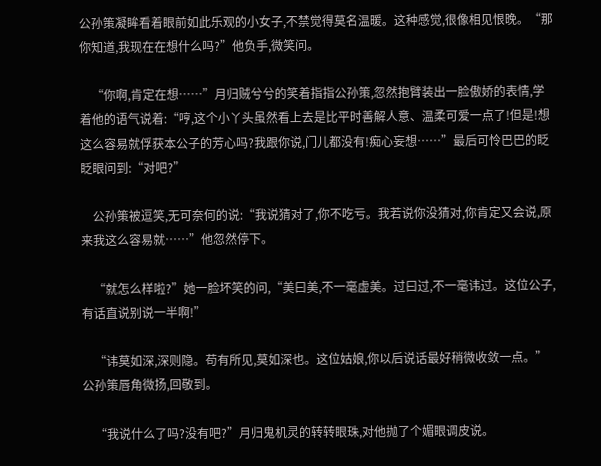公孙策凝眸看着眼前如此乐观的小女子,不禁觉得莫名温暖。这种感觉,很像相见恨晚。“那你知道,我现在在想什么吗?”他负手,微笑问。

    “你啊,肯定在想……”月归贼兮兮的笑着指指公孙策,忽然抱臂装出一脸傲娇的表情,学着他的语气说着:“哼,这个小丫头虽然看上去是比平时善解人意、温柔可爱一点了!但是!想这么容易就俘获本公子的芳心吗?我跟你说,门儿都没有!痴心妄想……”最后可怜巴巴的眨眨眼问到:“对吧?”

    公孙策被逗笑,无可奈何的说:“我说猜对了,你不吃亏。我若说你没猜对,你肯定又会说,原来我这么容易就……”他忽然停下。

    “就怎么样啦?”她一脸坏笑的问,“美曰美,不一毫虚美。过曰过,不一毫讳过。这位公子,有话直说别说一半啊!”

    “讳莫如深,深则隐。苟有所见,莫如深也。这位姑娘,你以后说话最好稍微收敛一点。”公孙策唇角微扬,回敬到。

    “我说什么了吗?没有吧?”月归鬼机灵的转转眼珠,对他抛了个媚眼调皮说。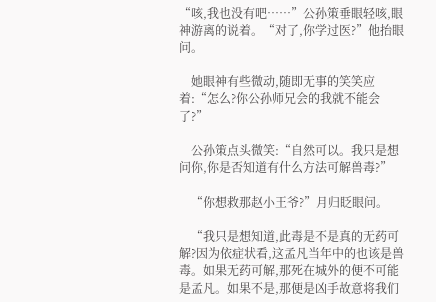“咳,我也没有吧……”公孙策垂眼轻咳,眼神游离的说着。“对了,你学过医?”他抬眼问。

    她眼神有些微动,随即无事的笑笑应着:“怎么?你公孙师兄会的我就不能会了?”

    公孙策点头微笑:“自然可以。我只是想问你,你是否知道有什么方法可解兽毒?”

    “你想救那赵小王爷?”月归眨眼问。

    “我只是想知道,此毒是不是真的无药可解?因为依症状看,这孟凡当年中的也该是兽毒。如果无药可解,那死在城外的便不可能是孟凡。如果不是,那便是凶手故意将我们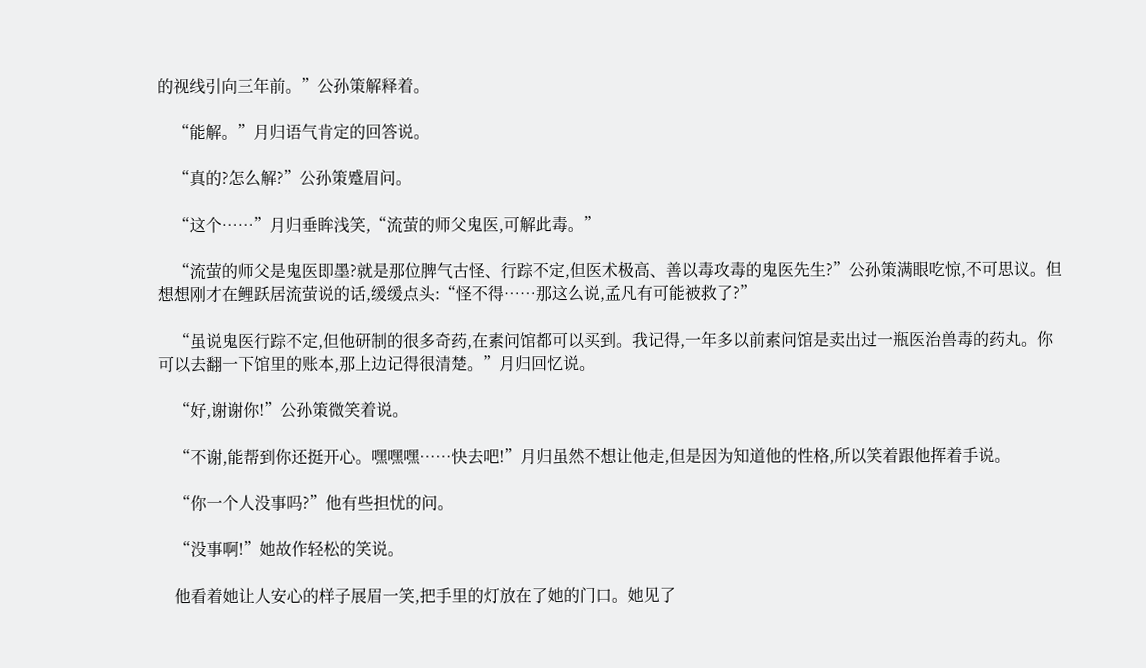的视线引向三年前。”公孙策解释着。

    “能解。”月归语气肯定的回答说。

    “真的?怎么解?”公孙策蹙眉问。

    “这个……”月归垂眸浅笑,“流萤的师父鬼医,可解此毒。”

    “流萤的师父是鬼医即墨?就是那位脾气古怪、行踪不定,但医术极高、善以毒攻毒的鬼医先生?”公孙策满眼吃惊,不可思议。但想想刚才在鲤跃居流萤说的话,缓缓点头:“怪不得……那这么说,孟凡有可能被救了?”

    “虽说鬼医行踪不定,但他研制的很多奇药,在素问馆都可以买到。我记得,一年多以前素问馆是卖出过一瓶医治兽毒的药丸。你可以去翻一下馆里的账本,那上边记得很清楚。”月归回忆说。

    “好,谢谢你!”公孙策微笑着说。

    “不谢,能帮到你还挺开心。嘿嘿嘿……快去吧!”月归虽然不想让他走,但是因为知道他的性格,所以笑着跟他挥着手说。

    “你一个人没事吗?”他有些担忧的问。

    “没事啊!”她故作轻松的笑说。

    他看着她让人安心的样子展眉一笑,把手里的灯放在了她的门口。她见了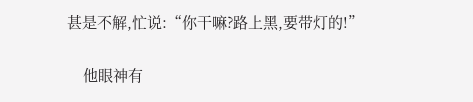甚是不解,忙说:“你干嘛?路上黑,要带灯的!”

    他眼神有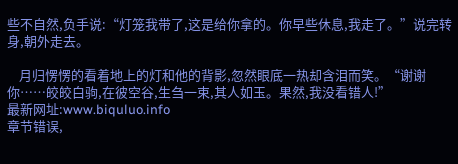些不自然,负手说:“灯笼我带了,这是给你拿的。你早些休息,我走了。”说完转身,朝外走去。

    月归愣愣的看着地上的灯和他的背影,忽然眼底一热却含泪而笑。“谢谢你……皎皎白驹,在彼空谷,生刍一束,其人如玉。果然,我没看错人!”
最新网址:www.biquluo.info
章节错误,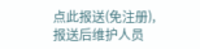点此报送(免注册), 报送后维护人员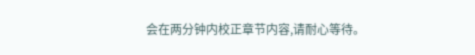会在两分钟内校正章节内容,请耐心等待。